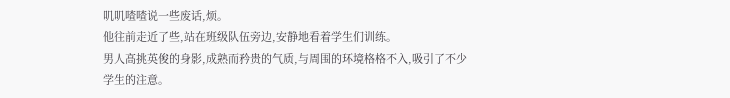叽叽喳喳说一些废话,烦。
他往前走近了些,站在班级队伍旁边,安静地看着学生们训练。
男人高挑英俊的身影,成熟而矜贵的气质,与周围的环境格格不入,吸引了不少学生的注意。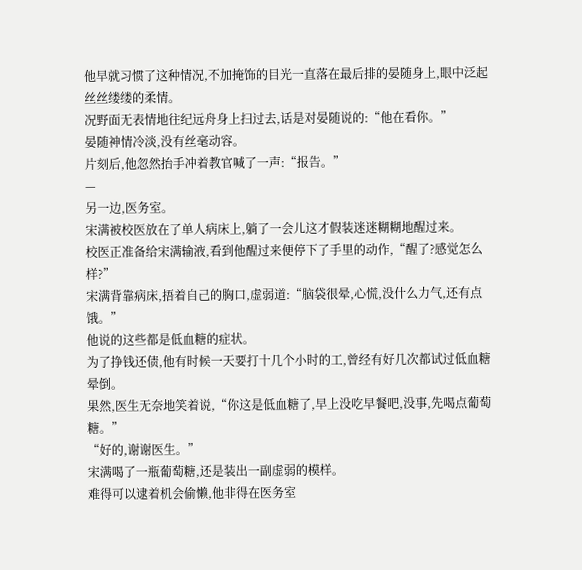他早就习惯了这种情况,不加掩饰的目光一直落在最后排的晏随身上,眼中泛起丝丝缕缕的柔情。
况野面无表情地往纪远舟身上扫过去,话是对晏随说的:“他在看你。”
晏随神情冷淡,没有丝毫动容。
片刻后,他忽然抬手冲着教官喊了一声:“报告。”
—
另一边,医务室。
宋满被校医放在了单人病床上,躺了一会儿这才假装迷迷糊糊地醒过来。
校医正准备给宋满输液,看到他醒过来便停下了手里的动作,“醒了?感觉怎么样?”
宋满背靠病床,捂着自己的胸口,虚弱道:“脑袋很晕,心慌,没什么力气,还有点饿。”
他说的这些都是低血糖的症状。
为了挣钱还债,他有时候一天要打十几个小时的工,曾经有好几次都试过低血糖晕倒。
果然,医生无奈地笑着说,“你这是低血糖了,早上没吃早餐吧,没事,先喝点葡萄糖。”
“好的,谢谢医生。”
宋满喝了一瓶葡萄糖,还是装出一副虚弱的模样。
难得可以逮着机会偷懒,他非得在医务室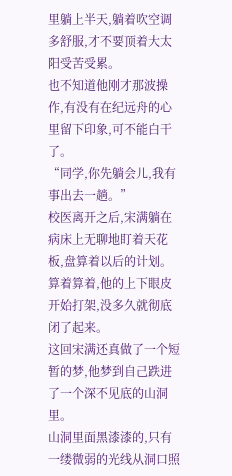里躺上半天,躺着吹空调多舒服,才不要顶着大太阳受苦受累。
也不知道他刚才那波操作,有没有在纪远舟的心里留下印象,可不能白干了。
“同学,你先躺会儿,我有事出去一趟。”
校医离开之后,宋满躺在病床上无聊地盯着天花板,盘算着以后的计划。
算着算着,他的上下眼皮开始打架,没多久就彻底闭了起来。
这回宋满还真做了一个短暂的梦,他梦到自己跌进了一个深不见底的山洞里。
山洞里面黑漆漆的,只有一缕微弱的光线从洞口照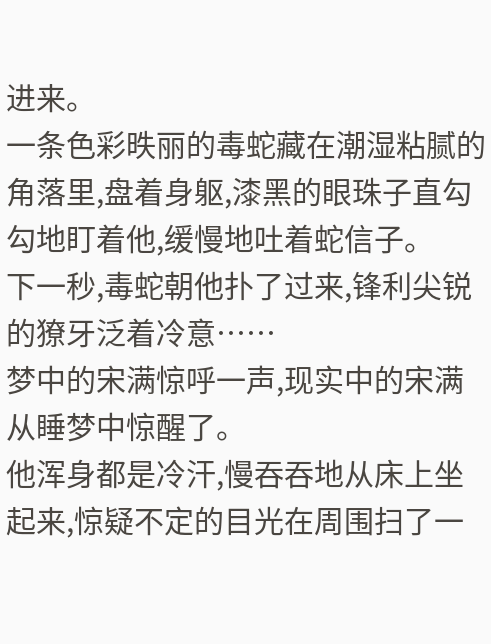进来。
一条色彩昳丽的毒蛇藏在潮湿粘腻的角落里,盘着身躯,漆黑的眼珠子直勾勾地盯着他,缓慢地吐着蛇信子。
下一秒,毒蛇朝他扑了过来,锋利尖锐的獠牙泛着冷意……
梦中的宋满惊呼一声,现实中的宋满从睡梦中惊醒了。
他浑身都是冷汗,慢吞吞地从床上坐起来,惊疑不定的目光在周围扫了一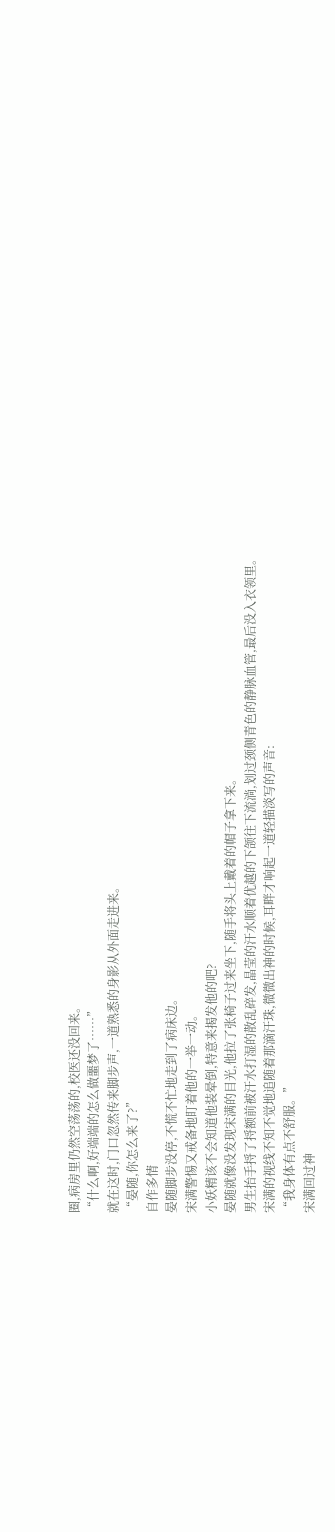圈,病房里仍然空荡荡的,校医还没回来。
“什么啊,好端端的怎么做噩梦了……”
就在这时,门口忽然传来脚步声,一道熟悉的身影从外面走进来。
“晏随,你怎么来了?”
自作多情
晏随脚步没停,不慌不忙地走到了病床边。
宋满警惕又戒备地盯着他的一举一动。
小妖精该不会知道他装晕倒,特意来揭发他的吧?
晏随就像没发现宋满的目光,他拉了张椅子过来坐下,随手将头上戴着的帽子拿下来。
男生抬手捋了捋额前被汗水打湿的散乱碎发,晶莹的汗水顺着优越的下颌往下流淌,划过颈侧青色的静脉血管,最后没入衣领里。
宋满的视线不知不觉地追随着那滴汗珠,微微出神的时候,耳畔才响起一道轻描淡写的声音:
“我身体有点不舒服。”
宋满回过神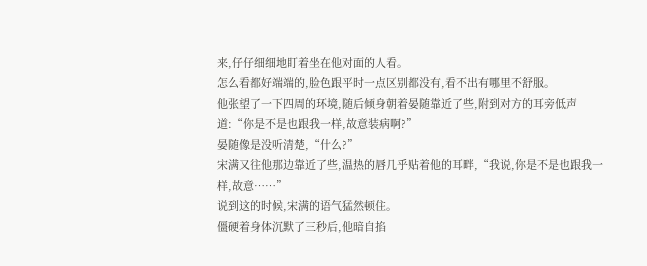来,仔仔细细地盯着坐在他对面的人看。
怎么看都好端端的,脸色跟平时一点区别都没有,看不出有哪里不舒服。
他张望了一下四周的环境,随后倾身朝着晏随靠近了些,附到对方的耳旁低声道:“你是不是也跟我一样,故意装病啊?”
晏随像是没听清楚,“什么?”
宋满又往他那边靠近了些,温热的唇几乎贴着他的耳畔,“我说,你是不是也跟我一样,故意……”
说到这的时候,宋满的语气猛然顿住。
僵硬着身体沉默了三秒后,他暗自掐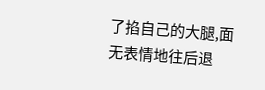了掐自己的大腿,面无表情地往后退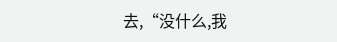去,“没什么,我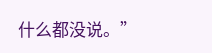什么都没说。”